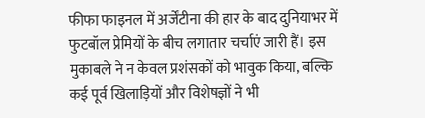फीफा फाइनल में अर्जेंटीना की हार के बाद दुनियाभर में फुटबॉल प्रेमियों के बीच लगातार चर्चाएं जारी हैं। इस मुकाबले ने न केवल प्रशंसकों को भावुक किया, बल्कि कई पूर्व खिलाड़ियों और विशेषज्ञों ने भी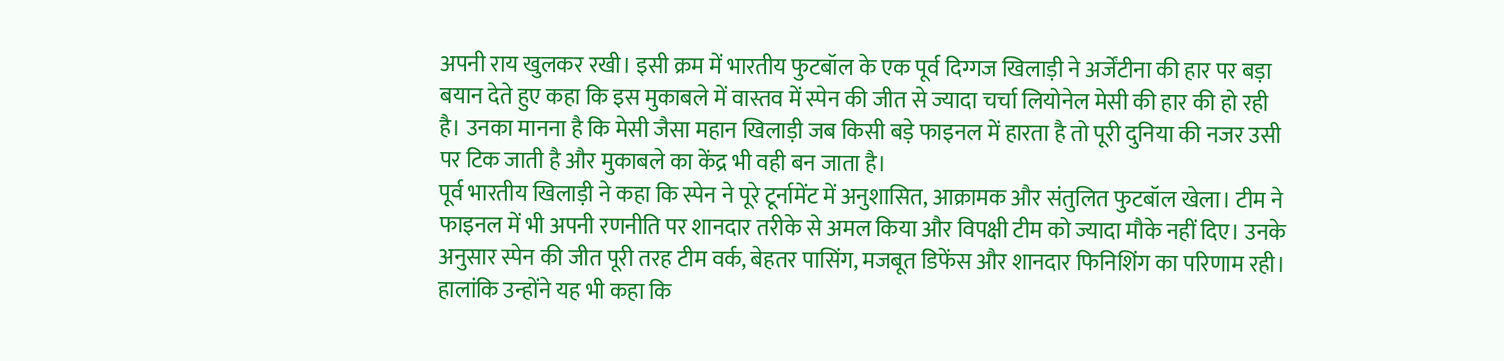अपनी राय खुलकर रखी। इसी क्रम में भारतीय फुटबॉल के एक पूर्व दिग्गज खिलाड़ी ने अर्जेंटीना की हार पर बड़ा बयान देते हुए कहा कि इस मुकाबले में वास्तव में स्पेन की जीत से ज्यादा चर्चा लियोनेल मेसी की हार की हो रही है। उनका मानना है कि मेसी जैसा महान खिलाड़ी जब किसी बड़े फाइनल में हारता है तो पूरी दुनिया की नजर उसी पर टिक जाती है और मुकाबले का केंद्र भी वही बन जाता है।
पूर्व भारतीय खिलाड़ी ने कहा कि स्पेन ने पूरे टूर्नामेंट में अनुशासित, आक्रामक और संतुलित फुटबॉल खेला। टीम ने फाइनल में भी अपनी रणनीति पर शानदार तरीके से अमल किया और विपक्षी टीम को ज्यादा मौके नहीं दिए। उनके अनुसार स्पेन की जीत पूरी तरह टीम वर्क, बेहतर पासिंग, मजबूत डिफेंस और शानदार फिनिशिंग का परिणाम रही। हालांकि उन्होंने यह भी कहा कि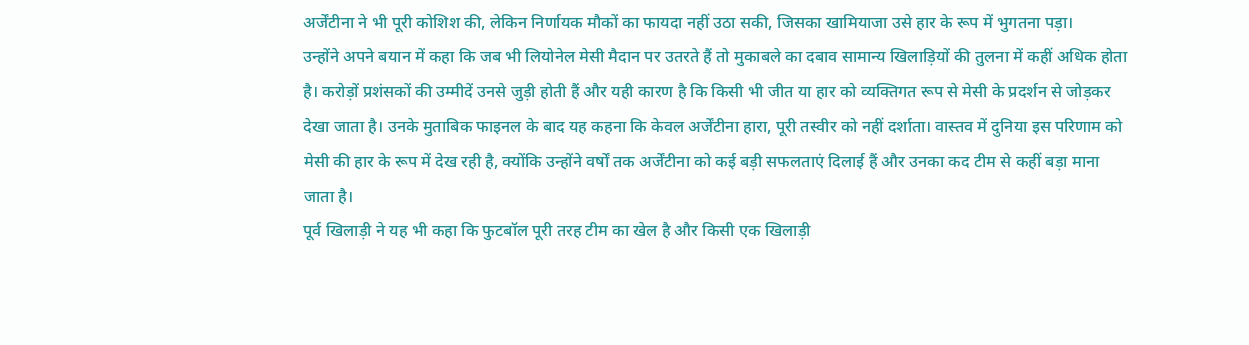अर्जेंटीना ने भी पूरी कोशिश की, लेकिन निर्णायक मौकों का फायदा नहीं उठा सकी, जिसका खामियाजा उसे हार के रूप में भुगतना पड़ा।
उन्होंने अपने बयान में कहा कि जब भी लियोनेल मेसी मैदान पर उतरते हैं तो मुकाबले का दबाव सामान्य खिलाड़ियों की तुलना में कहीं अधिक होता है। करोड़ों प्रशंसकों की उम्मीदें उनसे जुड़ी होती हैं और यही कारण है कि किसी भी जीत या हार को व्यक्तिगत रूप से मेसी के प्रदर्शन से जोड़कर देखा जाता है। उनके मुताबिक फाइनल के बाद यह कहना कि केवल अर्जेंटीना हारा, पूरी तस्वीर को नहीं दर्शाता। वास्तव में दुनिया इस परिणाम को मेसी की हार के रूप में देख रही है, क्योंकि उन्होंने वर्षों तक अर्जेंटीना को कई बड़ी सफलताएं दिलाई हैं और उनका कद टीम से कहीं बड़ा माना जाता है।
पूर्व खिलाड़ी ने यह भी कहा कि फुटबॉल पूरी तरह टीम का खेल है और किसी एक खिलाड़ी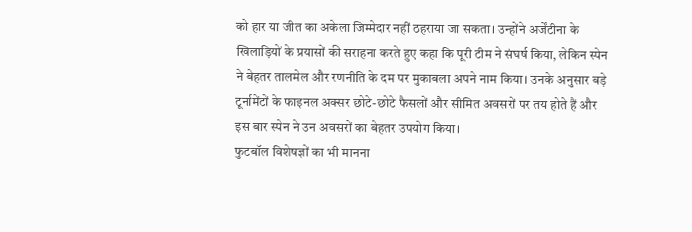को हार या जीत का अकेला जिम्मेदार नहीं ठहराया जा सकता। उन्होंने अर्जेंटीना के खिलाड़ियों के प्रयासों की सराहना करते हुए कहा कि पूरी टीम ने संघर्ष किया, लेकिन स्पेन ने बेहतर तालमेल और रणनीति के दम पर मुकाबला अपने नाम किया। उनके अनुसार बड़े टूर्नामेंटों के फाइनल अक्सर छोटे-छोटे फैसलों और सीमित अवसरों पर तय होते हैं और इस बार स्पेन ने उन अवसरों का बेहतर उपयोग किया।
फुटबॉल विशेषज्ञों का भी मानना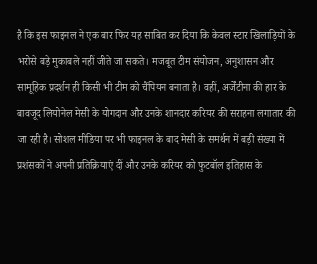है कि इस फाइनल ने एक बार फिर यह साबित कर दिया कि केवल स्टार खिलाड़ियों के भरोसे बड़े मुकाबले नहीं जीते जा सकते। मजबूत टीम संयोजन, अनुशासन और सामूहिक प्रदर्शन ही किसी भी टीम को चैंपियन बनाता है। वहीं, अर्जेंटीना की हार के बावजूद लियोनेल मेसी के योगदान और उनके शानदार करियर की सराहना लगातार की जा रही है। सोशल मीडिया पर भी फाइनल के बाद मेसी के समर्थन में बड़ी संख्या में प्रशंसकों ने अपनी प्रतिक्रियाएं दीं और उनके करियर को फुटबॉल इतिहास के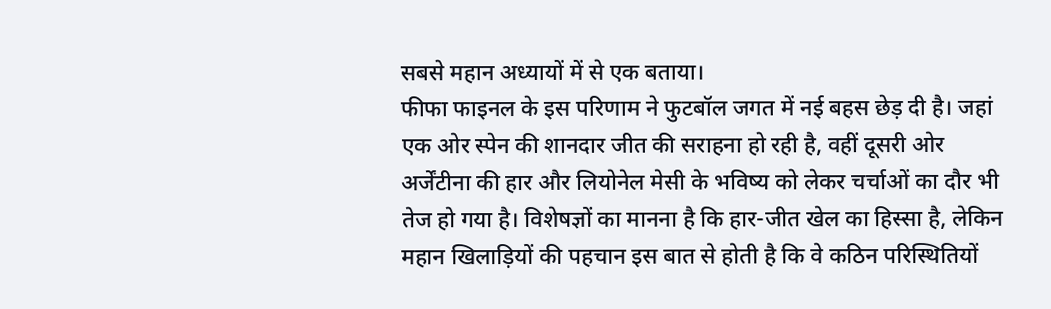सबसे महान अध्यायों में से एक बताया।
फीफा फाइनल के इस परिणाम ने फुटबॉल जगत में नई बहस छेड़ दी है। जहां एक ओर स्पेन की शानदार जीत की सराहना हो रही है, वहीं दूसरी ओर अर्जेंटीना की हार और लियोनेल मेसी के भविष्य को लेकर चर्चाओं का दौर भी तेज हो गया है। विशेषज्ञों का मानना है कि हार-जीत खेल का हिस्सा है, लेकिन महान खिलाड़ियों की पहचान इस बात से होती है कि वे कठिन परिस्थितियों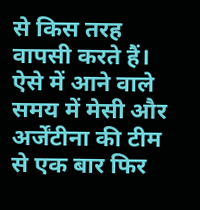से किस तरह वापसी करते हैं। ऐसे में आने वाले समय में मेसी और अर्जेंटीना की टीम से एक बार फिर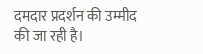दमदार प्रदर्शन की उम्मीद की जा रही है।